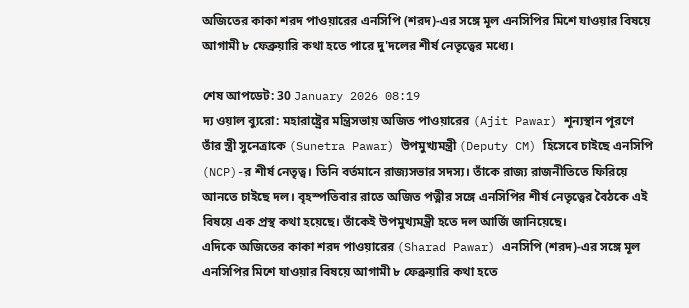অজিতের কাকা শরদ পাওয়ারের এনসিপি (শরদ)-এর সঙ্গে মূল এনসিপির মিশে যাওয়ার বিষয়ে আগামী ৮ ফেব্রুয়ারি কথা হতে পারে দু'দলের শীর্ষ নেতৃত্বের মধ্যে।

শেষ আপডেট: 30 January 2026 08:19
দ্য ওয়াল ব্যুরো: মহারাষ্ট্রের মন্ত্রিসভায় অজিত পাওয়ারের (Ajit Pawar) শূন্যস্থান পূরণে তাঁর স্ত্রী সুনেত্রাকে (Sunetra Pawar) উপমুখ্যমন্ত্রী (Deputy CM) হিসেবে চাইছে এনসিপি (NCP)-র শীর্ষ নেতৃত্ব। তিনি বর্তমানে রাজ্যসভার সদস্য। তাঁকে রাজ্য রাজনীতিতে ফিরিয়ে আনতে চাইছে দল। বৃহস্পতিবার রাতে অজিত পত্নীর সঙ্গে এনসিপির শীর্ষ নেতৃত্বের বৈঠকে এই বিষয়ে এক প্রস্থ কথা হয়েছে। তাঁকেই উপমুখ্যমন্ত্রী হতে দল আর্জি জানিয়েছে।
এদিকে অজিতের কাকা শরদ পাওয়ারের (Sharad Pawar) এনসিপি (শরদ)-এর সঙ্গে মূল এনসিপির মিশে যাওয়ার বিষয়ে আগামী ৮ ফেব্রুয়ারি কথা হতে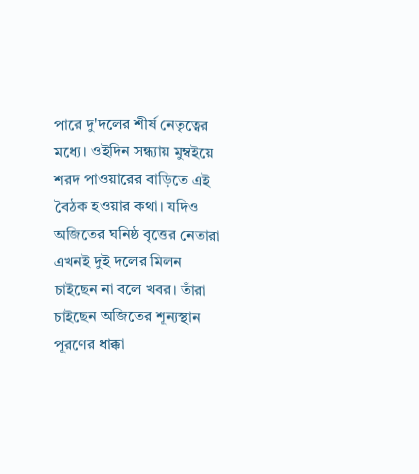পারে দু'দলের শীর্ষ নেতৃত্বের মধ্যে। ওইদিন সন্ধ্যায় মুম্বইয়ে শরদ পাওয়ারের বাড়িতে এই বৈঠক হওয়ার কথা। যদিও অজিতের ঘনিষ্ঠ বৃত্তের নেতারা এখনই দুই দলের মিলন চাইছেন না বলে খবর। তাঁরা চাইছেন অজিতের শূন্যস্থান পূরণের ধাক্কা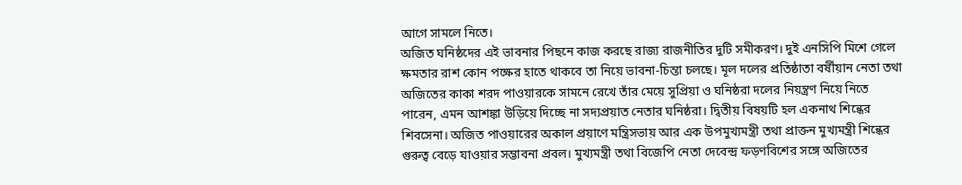আগে সামলে নিতে।
অজিত ঘনিষ্ঠদের এই ভাবনার পিছনে কাজ করছে রাজ্য রাজনীতির দুটি সমীকরণ। দুই এনসিপি মিশে গেলে ক্ষমতার রাশ কোন পক্ষের হাতে থাকবে তা নিয়ে ভাবনা-চিন্তা চলছে। মূল দলের প্রতিষ্ঠাতা বর্ষীয়ান নেতা তথা অজিতের কাকা শরদ পাওয়ারকে সামনে রেখে তাঁর মেয়ে সুপ্রিয়া ও ঘনিষ্ঠরা দলের নিয়ন্ত্রণ নিয়ে নিতে পারেন, এমন আশঙ্কা উড়িয়ে দিচ্ছে না সদ্যপ্রয়াত নেতার ঘনিষ্ঠরা। দ্বিতীয় বিষয়টি হল একনাথ শিন্ধের শিবসেনা। অজিত পাওয়ারের অকাল প্রয়াণে মন্ত্রিসভায় আর এক উপমুখ্যমন্ত্রী তথা প্রাক্তন মুখ্যমন্ত্রী শিন্ধের গুরুত্ব বেড়ে যাওয়ার সম্ভাবনা প্রবল। মুখ্যমন্ত্রী তথা বিজেপি নেতা দেবেন্দ্র ফড়ণবিশের সঙ্গে অজিতের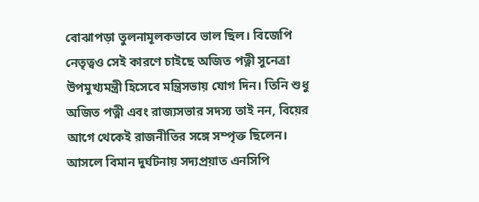বোঝাপড়া তুলনামূলকভাবে ভাল ছিল। বিজেপি নেতৃত্বও সেই কারণে চাইছে অজিত পত্নী সুনেত্রা উপমুখ্যমন্ত্রী হিসেবে মন্ত্রিসভায় যোগ দিন। তিনি শুধু অজিত পত্নী এবং রাজ্যসভার সদস্য তাই নন, বিয়ের আগে থেকেই রাজনীতির সঙ্গে সম্পৃক্ত ছিলেন।
আসলে বিমান দুর্ঘটনায় সদ্যপ্রয়াত এনসিপি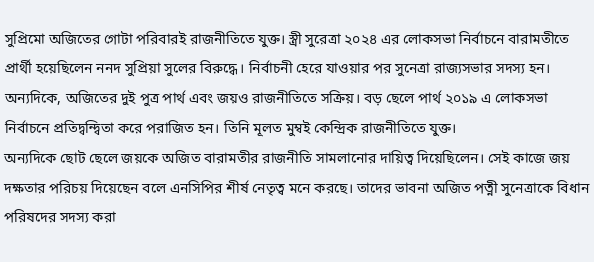সুপ্রিমো অজিতের গোটা পরিবারই রাজনীতিতে যুক্ত। স্ত্রী সুরেত্রা ২০২৪ এর লোকসভা নির্বাচনে বারামতীতে প্রার্থী হয়েছিলেন ননদ সুপ্রিয়া সুলের বিরুদ্ধে। নির্বাচনী হেরে যাওয়ার পর সুনেত্রা রাজ্যসভার সদস্য হন।
অন্যদিকে, অজিতের দুই পুত্র পার্থ এবং জয়ও রাজনীতিতে সক্রিয়। বড় ছেলে পার্থ ২০১৯ এ লোকসভা নির্বাচনে প্রতিদ্বন্দ্বিতা করে পরাজিত হন। তিনি মূলত মুম্বই কেন্দ্রিক রাজনীতিতে যুক্ত।
অন্যদিকে ছোট ছেলে জয়কে অজিত বারামতীর রাজনীতি সামলানোর দায়িত্ব দিয়েছিলেন। সেই কাজে জয় দক্ষতার পরিচয় দিয়েছেন বলে এনসিপির শীর্ষ নেতৃত্ব মনে করছে। তাদের ভাবনা অজিত পত্নী সুনেত্রাকে বিধান পরিষদের সদস্য করা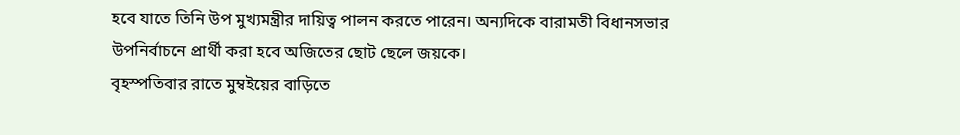হবে যাতে তিনি উপ মুখ্যমন্ত্রীর দায়িত্ব পালন করতে পারেন। অন্যদিকে বারামতী বিধানসভার উপনির্বাচনে প্রার্থী করা হবে অজিতের ছোট ছেলে জয়কে।
বৃহস্পতিবার রাতে মুম্বইয়ের বাড়িতে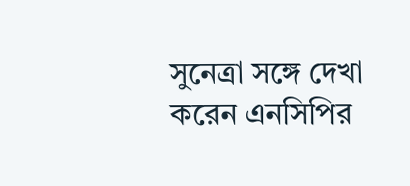সুনেত্রা সঙ্গে দেখা করেন এনসিপির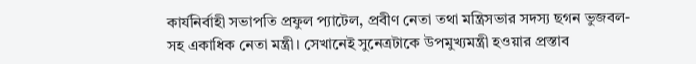কার্যনির্বাহী সভাপতি প্রফুল প্যাটেল, প্রবীণ নেতা তথা মন্ত্রিসভার সদস্য ছগন ভুজবল-সহ একাধিক নেতা মন্ত্রী। সেখানেই সুনেত্রটাকে উপমুখ্যমন্ত্রী হওয়ার প্রস্তাব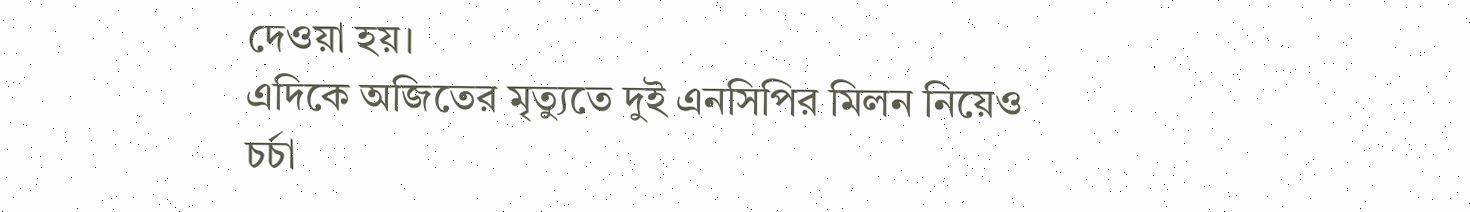দেওয়া হয়।
এদিকে অজিতের মৃত্যুতে দুই এনসিপির মিলন নিয়েও চর্চা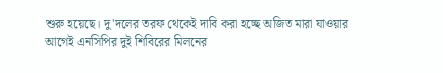শুরু হয়েছে। দু'দলের তরফ থেকেই দাবি করা হচ্ছে অজিত মারা যাওয়ার আগেই এনসিপির দুই শিবিরের মিলনের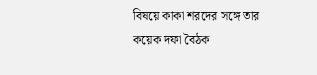বিষয়ে কাকা শরদের সঙ্গে তার কয়েক দফা বৈঠক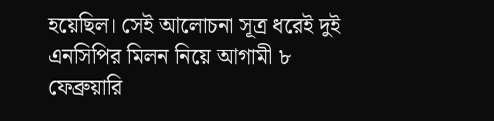হয়েছিল। সেই আলোচনা সূত্র ধরেই দুই এনসিপির মিলন নিয়ে আগামী ৮ ফেব্রুয়ারি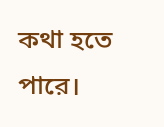কথা হতে পারে।